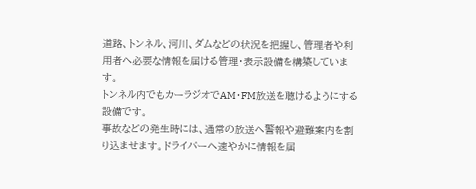道路、トンネル、河川、ダムなどの状況を把握し、管理者や利用者へ必要な情報を届ける管理・表示設備を構築しています。
トンネル内でもカーラジオでAM・FM放送を聴けるようにする設備です。
事故などの発生時には、通常の放送へ警報や避難案内を割り込ませます。ドライバーへ速やかに情報を届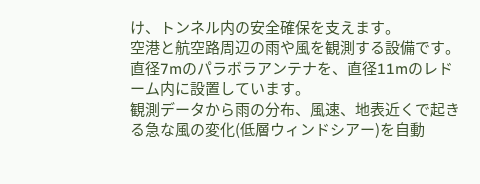け、トンネル内の安全確保を支えます。
空港と航空路周辺の雨や風を観測する設備です。直径7mのパラボラアンテナを、直径11mのレドーム内に設置しています。
観測データから雨の分布、風速、地表近くで起きる急な風の変化(低層ウィンドシアー)を自動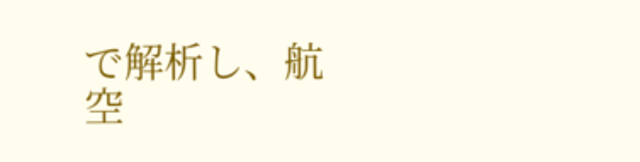で解析し、航空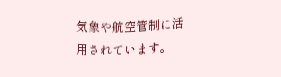気象や航空管制に活用されています。